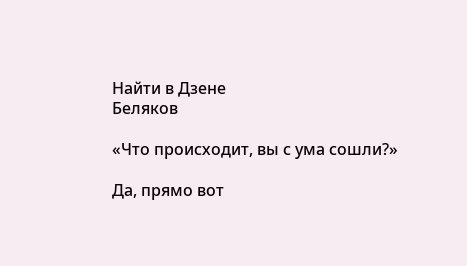Найти в Дзене
Беляков

«Что происходит, вы с ума сошли?»

Да, прямо вот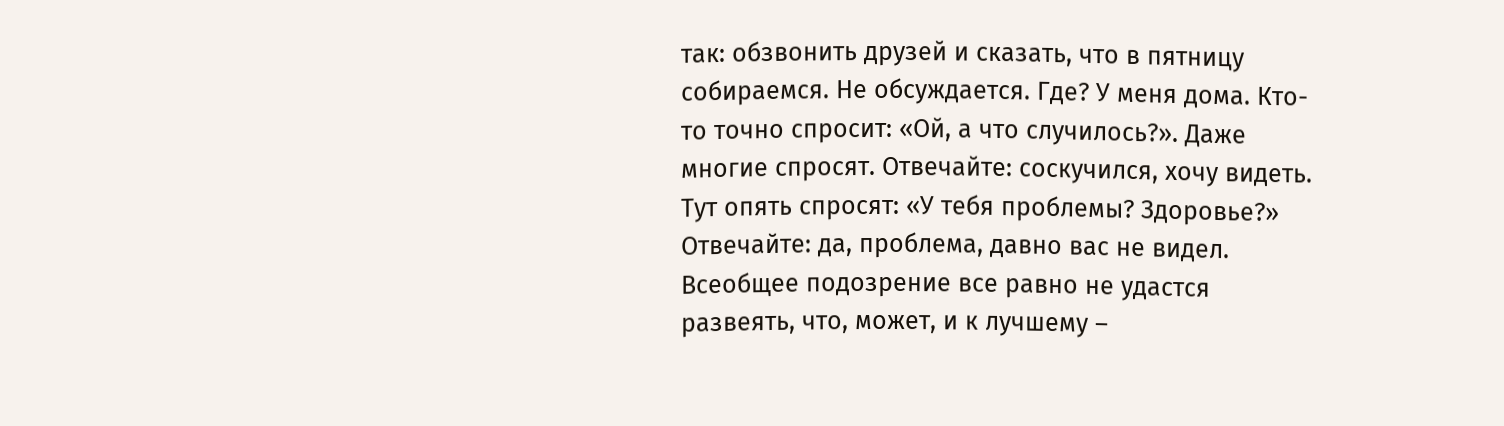так: обзвонить друзей и сказать, что в пятницу собираемся. Не обсуждается. Где? У меня дома. Кто-то точно спросит: «Ой, а что случилось?». Даже многие спросят. Отвечайте: соскучился, хочу видеть. Тут опять спросят: «У тебя проблемы? Здоровье?» Отвечайте: да, проблема, давно вас не видел. Всеобщее подозрение все равно не удастся развеять, что, может, и к лучшему –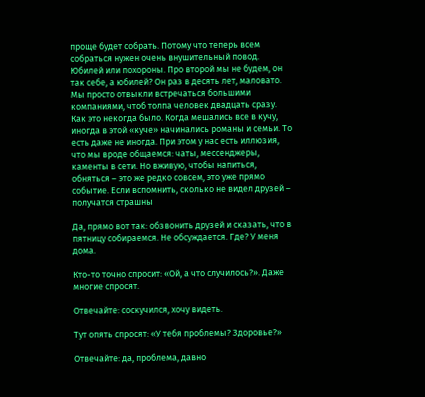проще будет собрать. Потому что теперь всем собраться нужен очень внушительный повод. Юбилей или похороны. Про второй мы не будем, он так себе, а юбилей? Он раз в десять лет, маловато. Мы просто отвыкли встречаться большими компаниями, чтоб толпа человек двадцать сразу. Как это некогда было. Когда мешались все в кучу, иногда в этой «куче» начинались романы и семьи. То есть даже не иногда. При этом у нас есть иллюзия, что мы вроде общаемся: чаты, мессенджеры, каменты в сети. Но вживую, чтобы напиться, обняться – это же редко совсем, это уже прямо событие. Если вспомнить, сколько не видел друзей – получатся страшны

Да, прямо вот так: обзвонить друзей и сказать, что в пятницу собираемся. Не обсуждается. Где? У меня дома.

Кто-то точно спросит: «Ой, а что случилось?». Даже многие спросят.

Отвечайте: соскучился, хочу видеть.

Тут опять спросят: «У тебя проблемы? Здоровье?»

Отвечайте: да, проблема, давно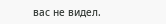вас не видел.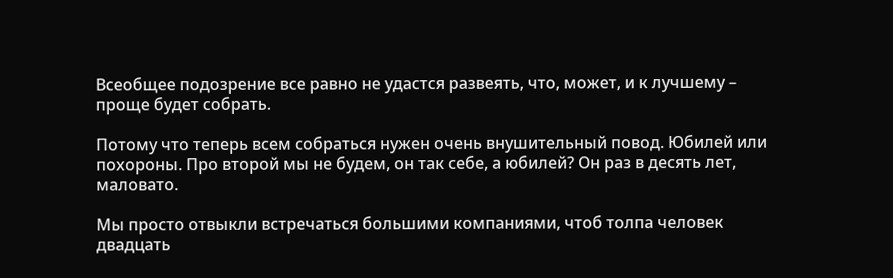Всеобщее подозрение все равно не удастся развеять, что, может, и к лучшему – проще будет собрать.

Потому что теперь всем собраться нужен очень внушительный повод. Юбилей или похороны. Про второй мы не будем, он так себе, а юбилей? Он раз в десять лет, маловато.

Мы просто отвыкли встречаться большими компаниями, чтоб толпа человек двадцать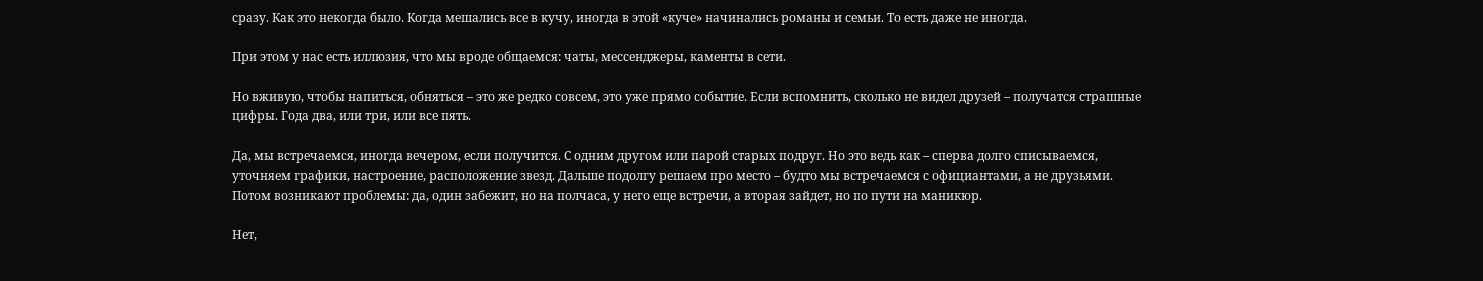сразу. Как это некогда было. Когда мешались все в кучу, иногда в этой «куче» начинались романы и семьи. То есть даже не иногда.

При этом у нас есть иллюзия, что мы вроде общаемся: чаты, мессенджеры, каменты в сети.

Но вживую, чтобы напиться, обняться – это же редко совсем, это уже прямо событие. Если вспомнить, сколько не видел друзей – получатся страшные цифры. Года два, или три, или все пять.

Да, мы встречаемся, иногда вечером, если получится. С одним другом или парой старых подруг. Но это ведь как – сперва долго списываемся, уточняем графики, настроение, расположение звезд. Дальше подолгу решаем про место – будто мы встречаемся с официантами, а не друзьями. Потом возникают проблемы: да, один забежит, но на полчаса, у него еще встречи, а вторая зайдет, но по пути на маникюр.

Нет,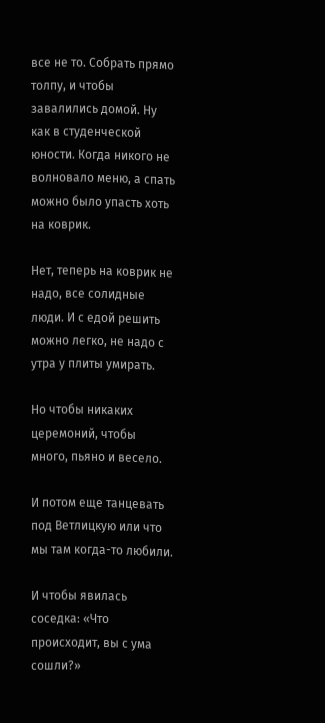все не то. Собрать прямо толпу, и чтобы завалились домой. Ну как в студенческой юности. Когда никого не волновало меню, а спать можно было упасть хоть на коврик.

Нет, теперь на коврик не надо, все солидные люди. И с едой решить можно легко, не надо с утра у плиты умирать.

Но чтобы никаких церемоний, чтобы много, пьяно и весело.

И потом еще танцевать под Ветлицкую или что мы там когда-то любили.

И чтобы явилась соседка: «Что происходит, вы с ума сошли?»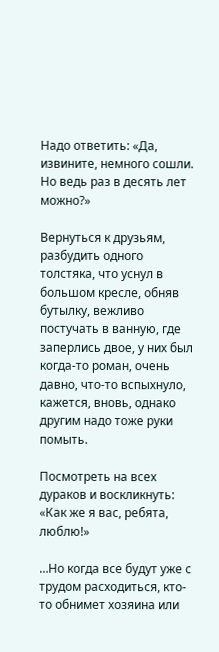Надо ответить: «Да, извините, немного сошли. Но ведь раз в десять лет можно?»

Вернуться к друзьям, разбудить одного толстяка, что уснул в большом кресле, обняв бутылку, вежливо постучать в ванную, где заперлись двое, у них был когда-то роман, очень давно, что-то вспыхнуло, кажется, вновь, однако другим надо тоже руки помыть.

Посмотреть на всех дураков и воскликнуть: «Как же я вас, ребята, люблю!»

…Но когда все будут уже с трудом расходиться, кто-то обнимет хозяина или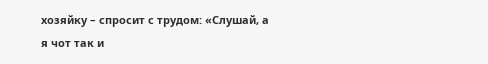хозяйку – спросит с трудом: «Слушай, а я чот так и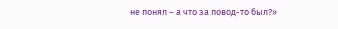не понял – а что за повод-то был?»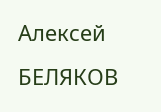Алексей БЕЛЯКОВ